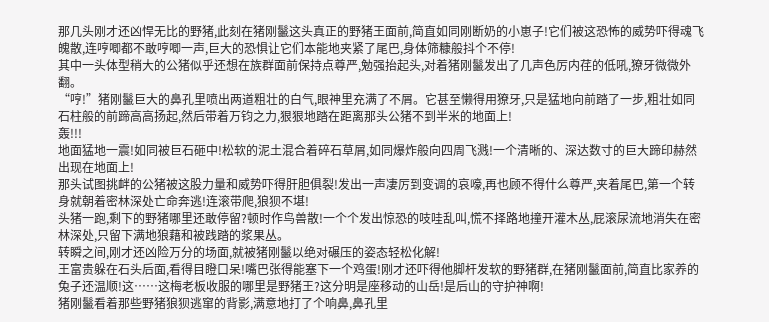那几头刚才还凶悍无比的野猪,此刻在猪刚鬣这头真正的野猪王面前,简直如同刚断奶的小崽子!它们被这恐怖的威势吓得魂飞魄散,连哼唧都不敢哼唧一声,巨大的恐惧让它们本能地夹紧了尾巴,身体筛糠般抖个不停!
其中一头体型稍大的公猪似乎还想在族群面前保持点尊严,勉强抬起头,对着猪刚鬣发出了几声色厉内荏的低吼,獠牙微微外翻。
“哼!”猪刚鬣巨大的鼻孔里喷出两道粗壮的白气,眼神里充满了不屑。它甚至懒得用獠牙,只是猛地向前踏了一步,粗壮如同石柱般的前蹄高高扬起,然后带着万钧之力,狠狠地踏在距离那头公猪不到半米的地面上!
轰!!!
地面猛地一震!如同被巨石砸中!松软的泥土混合着碎石草屑,如同爆炸般向四周飞溅!一个清晰的、深达数寸的巨大蹄印赫然出现在地面上!
那头试图挑衅的公猪被这股力量和威势吓得肝胆俱裂!发出一声凄厉到变调的哀嚎,再也顾不得什么尊严,夹着尾巴,第一个转身就朝着密林深处亡命奔逃!连滚带爬,狼狈不堪!
头猪一跑,剩下的野猪哪里还敢停留?顿时作鸟兽散!一个个发出惊恐的吱哇乱叫,慌不择路地撞开灌木丛,屁滚尿流地消失在密林深处,只留下满地狼藉和被践踏的浆果丛。
转瞬之间,刚才还凶险万分的场面,就被猪刚鬣以绝对碾压的姿态轻松化解!
王富贵躲在石头后面,看得目瞪口呆!嘴巴张得能塞下一个鸡蛋!刚才还吓得他脚杆发软的野猪群,在猪刚鬣面前,简直比家养的兔子还温顺!这……这梅老板收服的哪里是野猪王?这分明是座移动的山岳!是后山的守护神啊!
猪刚鬣看着那些野猪狼狈逃窜的背影,满意地打了个响鼻,鼻孔里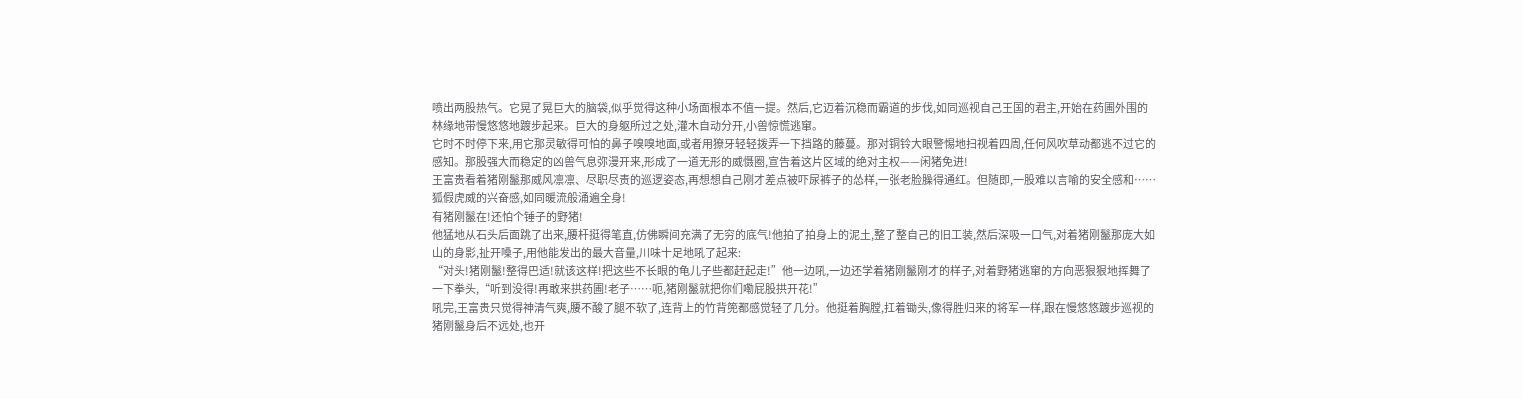喷出两股热气。它晃了晃巨大的脑袋,似乎觉得这种小场面根本不值一提。然后,它迈着沉稳而霸道的步伐,如同巡视自己王国的君主,开始在药圃外围的林缘地带慢悠悠地踱步起来。巨大的身躯所过之处,灌木自动分开,小兽惊慌逃窜。
它时不时停下来,用它那灵敏得可怕的鼻子嗅嗅地面,或者用獠牙轻轻拨弄一下挡路的藤蔓。那对铜铃大眼警惕地扫视着四周,任何风吹草动都逃不过它的感知。那股强大而稳定的凶兽气息弥漫开来,形成了一道无形的威慑圈,宣告着这片区域的绝对主权——闲猪免进!
王富贵看着猪刚鬣那威风凛凛、尽职尽责的巡逻姿态,再想想自己刚才差点被吓尿裤子的怂样,一张老脸臊得通红。但随即,一股难以言喻的安全感和……狐假虎威的兴奋感,如同暖流般涌遍全身!
有猪刚鬣在!还怕个锤子的野猪!
他猛地从石头后面跳了出来,腰杆挺得笔直,仿佛瞬间充满了无穷的底气!他拍了拍身上的泥土,整了整自己的旧工装,然后深吸一口气,对着猪刚鬣那庞大如山的身影,扯开嗓子,用他能发出的最大音量,川味十足地吼了起来:
“对头!猪刚鬣!整得巴适!就该这样!把这些不长眼的龟儿子些都赶起走!”他一边吼,一边还学着猪刚鬣刚才的样子,对着野猪逃窜的方向恶狠狠地挥舞了一下拳头,“听到没得!再敢来拱药圃!老子……呃,猪刚鬣就把你们嘞屁股拱开花!”
吼完,王富贵只觉得神清气爽,腰不酸了腿不软了,连背上的竹背篼都感觉轻了几分。他挺着胸膛,扛着锄头,像得胜归来的将军一样,跟在慢悠悠踱步巡视的猪刚鬣身后不远处,也开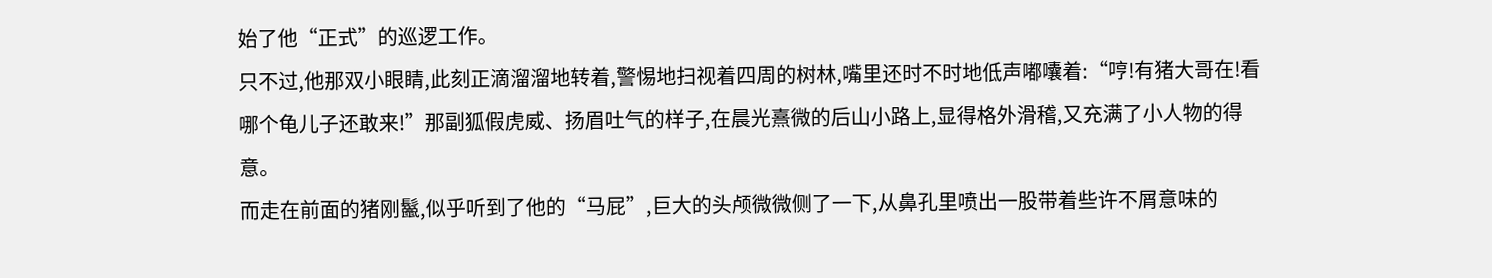始了他“正式”的巡逻工作。
只不过,他那双小眼睛,此刻正滴溜溜地转着,警惕地扫视着四周的树林,嘴里还时不时地低声嘟囔着:“哼!有猪大哥在!看哪个龟儿子还敢来!”那副狐假虎威、扬眉吐气的样子,在晨光熹微的后山小路上,显得格外滑稽,又充满了小人物的得意。
而走在前面的猪刚鬣,似乎听到了他的“马屁”,巨大的头颅微微侧了一下,从鼻孔里喷出一股带着些许不屑意味的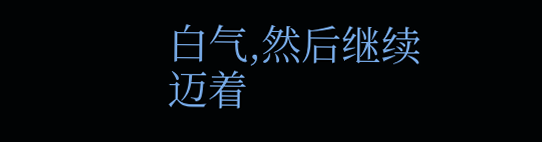白气,然后继续迈着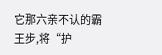它那六亲不认的霸王步,将“护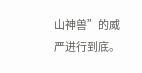山神兽”的威严进行到底。